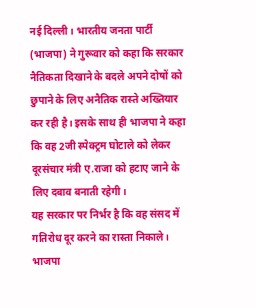नई दिल्ली। भारतीय जनता पार्टी (भाजपा) ने गुरूवार को कहा कि सरकार नैतिकता दिखाने के बदले अपने दोषों को छुपाने के लिए अनैतिक रास्ते अख्तियार कर रही है। इसके साथ ही भाजपा ने कहा कि वह 2जी स्पेक्ट्रम घोटाले को लेकर दूरसंचार मंत्री ए.राजा को हटाए जाने के लिए दबाव बनाती रहेगी।
यह सरकार पर निर्भर है कि वह संसद में गतिरोध दूर करने का रास्ता निकाले। भाजपा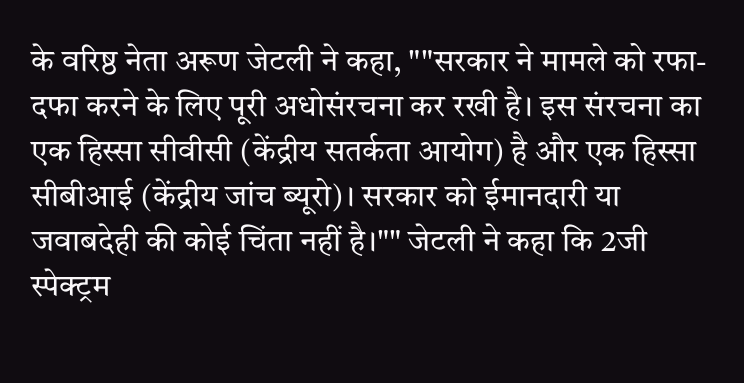के वरिष्ठ नेता अरूण जेटली ने कहा, ""सरकार ने मामले को रफा-दफा करने के लिए पूरी अधोसंरचना कर रखी है। इस संरचना का एक हिस्सा सीवीसी (केंद्रीय सतर्कता आयोग) है और एक हिस्सा सीबीआई (केंद्रीय जांच ब्यूरो)। सरकार को ईमानदारी या जवाबदेही की कोई चिंता नहीं है।"" जेटली ने कहा कि 2जी स्पेक्ट्रम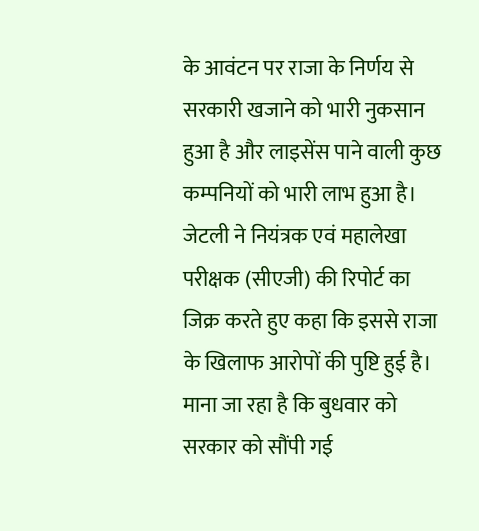के आवंटन पर राजा के निर्णय से सरकारी खजाने को भारी नुकसान हुआ है और लाइसेंस पाने वाली कुछ कम्पनियों को भारी लाभ हुआ है। जेटली ने नियंत्रक एवं महालेखा परीक्षक (सीएजी) की रिपोर्ट का जिक्र करते हुए कहा कि इससे राजा के खिलाफ आरोपों की पुष्टि हुई है। माना जा रहा है कि बुधवार को सरकार को सौंपी गई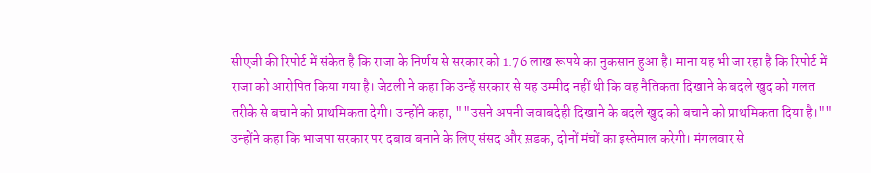सीएजी की रिपोर्ट में संकेत है कि राजा के निर्णय से सरकार को 1.76 लाख रूपये का नुकसान हुआ है। माना यह भी जा रहा है कि रिपोर्ट में राजा को आरोपित किया गया है। जेटली ने कहा कि उन्हें सरकार से यह उम्मीद नहीं थी कि वह नैतिकता दिखाने के बदले खुद को गलत तरीके से बचाने को प्राथमिकता देगी। उन्होंने कहा, ""उसने अपनी जवाबदेही दिखाने के बदले खुद को बचाने को प्राथमिकता दिया है।"" उन्होंने कहा कि भाजपा सरकार पर दबाव बनाने के लिए संसद और स़डक, दोनों मंचों का इस्तेमाल करेगी। मंगलवार से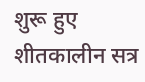शुरू हुए शीतकालीन सत्र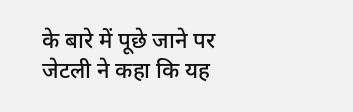के बारे में पूछे जाने पर जेटली ने कहा कि यह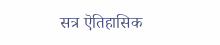सत्र ऎतिहासिक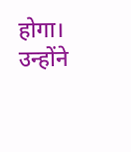होगा। उन्होंने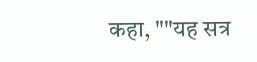कहा, ""यह सत्र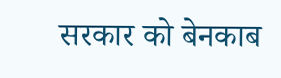सरकार को बेनकाब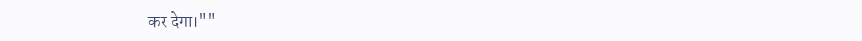कर देगा।""